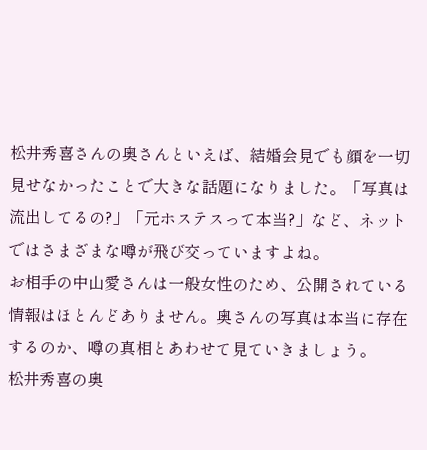松井秀喜さんの奥さんといえば、結婚会見でも顔を一切見せなかったことで大きな話題になりました。「写真は流出してるの?」「元ホステスって本当?」など、ネットではさまざまな噂が飛び交っていますよね。
お相手の中山愛さんは一般女性のため、公開されている情報はほとんどありません。奥さんの写真は本当に存在するのか、噂の真相とあわせて見ていきましょう。
松井秀喜の奥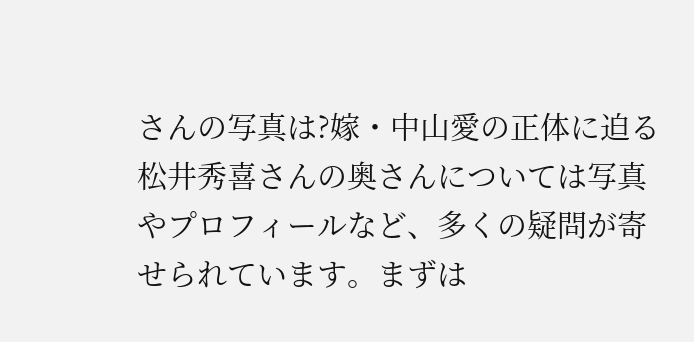さんの写真は?嫁・中山愛の正体に迫る
松井秀喜さんの奥さんについては写真やプロフィールなど、多くの疑問が寄せられています。まずは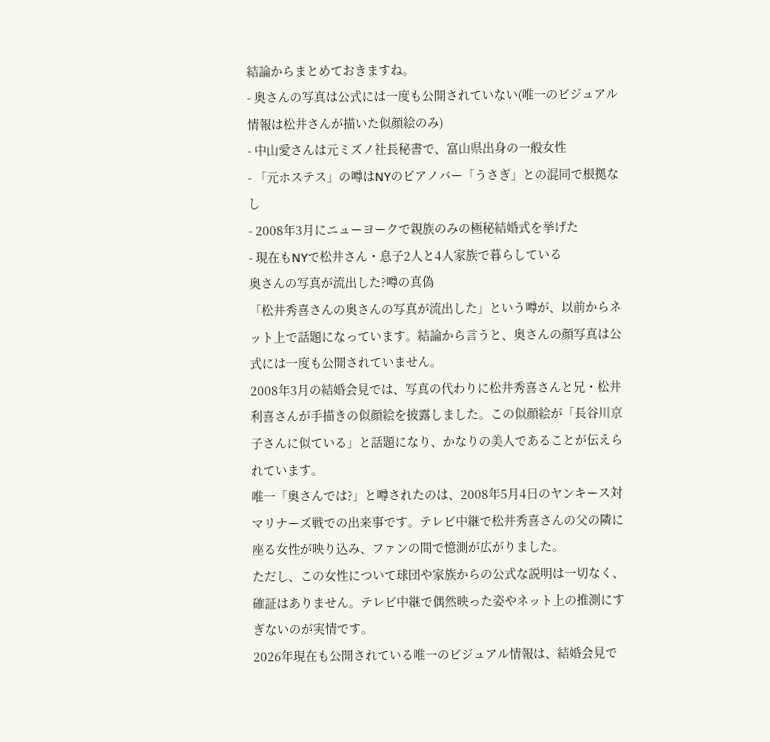結論からまとめておきますね。
- 奥さんの写真は公式には一度も公開されていない(唯一のビジュアル情報は松井さんが描いた似顔絵のみ)
- 中山愛さんは元ミズノ社長秘書で、富山県出身の一般女性
- 「元ホステス」の噂はNYのピアノバー「うさぎ」との混同で根拠なし
- 2008年3月にニューヨークで親族のみの極秘結婚式を挙げた
- 現在もNYで松井さん・息子2人と4人家族で暮らしている
奥さんの写真が流出した?噂の真偽
「松井秀喜さんの奥さんの写真が流出した」という噂が、以前からネット上で話題になっています。結論から言うと、奥さんの顔写真は公式には一度も公開されていません。
2008年3月の結婚会見では、写真の代わりに松井秀喜さんと兄・松井利喜さんが手描きの似顔絵を披露しました。この似顔絵が「長谷川京子さんに似ている」と話題になり、かなりの美人であることが伝えられています。
唯一「奥さんでは?」と噂されたのは、2008年5月4日のヤンキース対マリナーズ戦での出来事です。テレビ中継で松井秀喜さんの父の隣に座る女性が映り込み、ファンの間で憶測が広がりました。
ただし、この女性について球団や家族からの公式な説明は一切なく、確証はありません。テレビ中継で偶然映った姿やネット上の推測にすぎないのが実情です。
2026年現在も公開されている唯一のビジュアル情報は、結婚会見で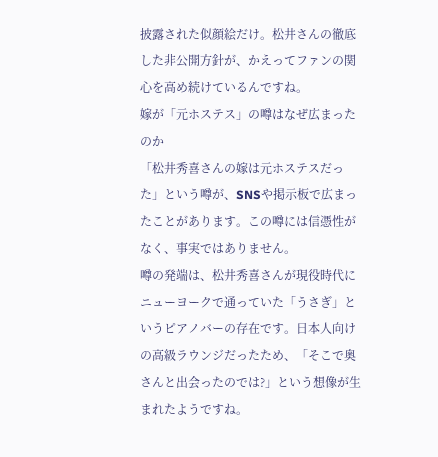披露された似顔絵だけ。松井さんの徹底した非公開方針が、かえってファンの関心を高め続けているんですね。
嫁が「元ホステス」の噂はなぜ広まったのか
「松井秀喜さんの嫁は元ホステスだった」という噂が、SNSや掲示板で広まったことがあります。この噂には信憑性がなく、事実ではありません。
噂の発端は、松井秀喜さんが現役時代にニューヨークで通っていた「うさぎ」というピアノバーの存在です。日本人向けの高級ラウンジだったため、「そこで奥さんと出会ったのでは?」という想像が生まれたようですね。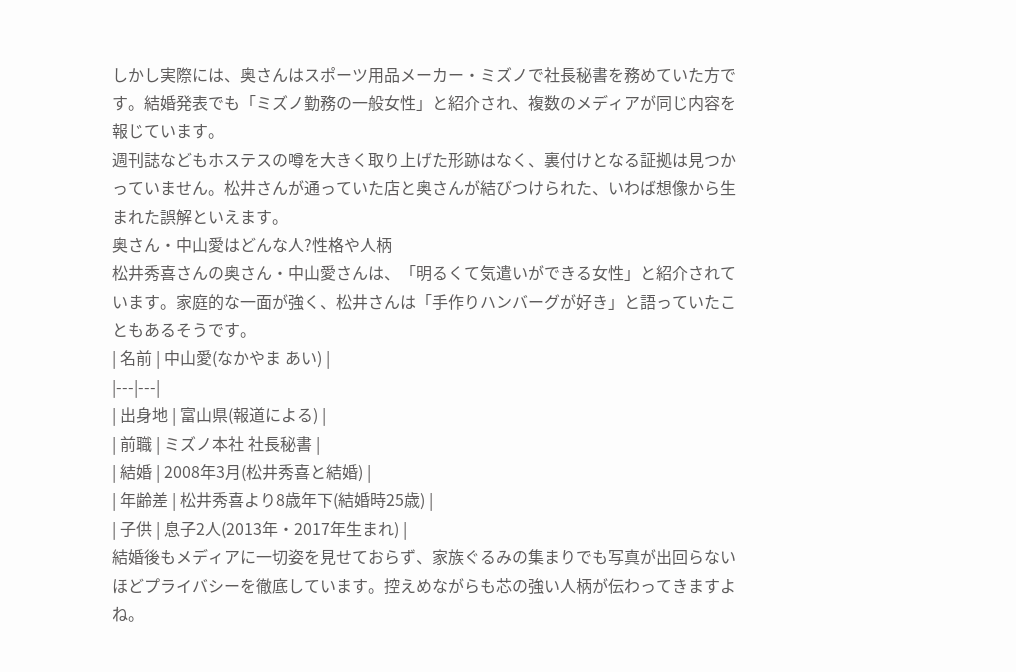しかし実際には、奥さんはスポーツ用品メーカー・ミズノで社長秘書を務めていた方です。結婚発表でも「ミズノ勤務の一般女性」と紹介され、複数のメディアが同じ内容を報じています。
週刊誌などもホステスの噂を大きく取り上げた形跡はなく、裏付けとなる証拠は見つかっていません。松井さんが通っていた店と奥さんが結びつけられた、いわば想像から生まれた誤解といえます。
奥さん・中山愛はどんな人?性格や人柄
松井秀喜さんの奥さん・中山愛さんは、「明るくて気遣いができる女性」と紹介されています。家庭的な一面が強く、松井さんは「手作りハンバーグが好き」と語っていたこともあるそうです。
| 名前 | 中山愛(なかやま あい) |
|---|---|
| 出身地 | 富山県(報道による) |
| 前職 | ミズノ本社 社長秘書 |
| 結婚 | 2008年3月(松井秀喜と結婚) |
| 年齢差 | 松井秀喜より8歳年下(結婚時25歳) |
| 子供 | 息子2人(2013年・2017年生まれ) |
結婚後もメディアに一切姿を見せておらず、家族ぐるみの集まりでも写真が出回らないほどプライバシーを徹底しています。控えめながらも芯の強い人柄が伝わってきますよね。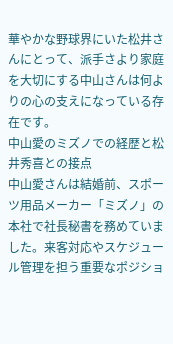華やかな野球界にいた松井さんにとって、派手さより家庭を大切にする中山さんは何よりの心の支えになっている存在です。
中山愛のミズノでの経歴と松井秀喜との接点
中山愛さんは結婚前、スポーツ用品メーカー「ミズノ」の本社で社長秘書を務めていました。来客対応やスケジュール管理を担う重要なポジショ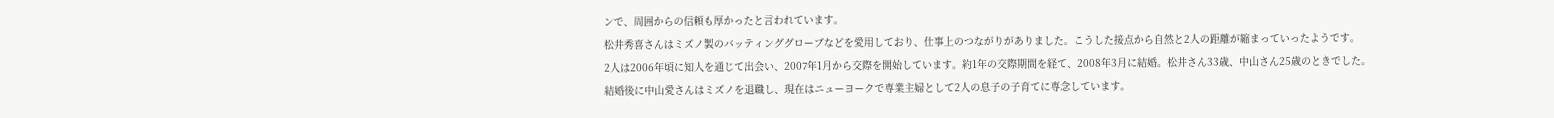ンで、周囲からの信頼も厚かったと言われています。
松井秀喜さんはミズノ製のバッティンググローブなどを愛用しており、仕事上のつながりがありました。こうした接点から自然と2人の距離が縮まっていったようです。
2人は2006年頃に知人を通じて出会い、2007年1月から交際を開始しています。約1年の交際期間を経て、2008年3月に結婚。松井さん33歳、中山さん25歳のときでした。
結婚後に中山愛さんはミズノを退職し、現在はニューヨークで専業主婦として2人の息子の子育てに専念しています。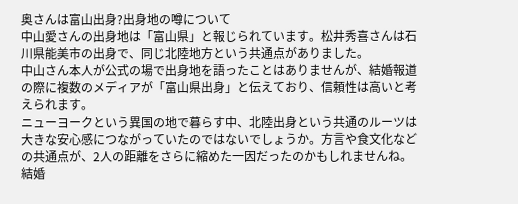奥さんは富山出身?出身地の噂について
中山愛さんの出身地は「富山県」と報じられています。松井秀喜さんは石川県能美市の出身で、同じ北陸地方という共通点がありました。
中山さん本人が公式の場で出身地を語ったことはありませんが、結婚報道の際に複数のメディアが「富山県出身」と伝えており、信頼性は高いと考えられます。
ニューヨークという異国の地で暮らす中、北陸出身という共通のルーツは大きな安心感につながっていたのではないでしょうか。方言や食文化などの共通点が、2人の距離をさらに縮めた一因だったのかもしれませんね。
結婚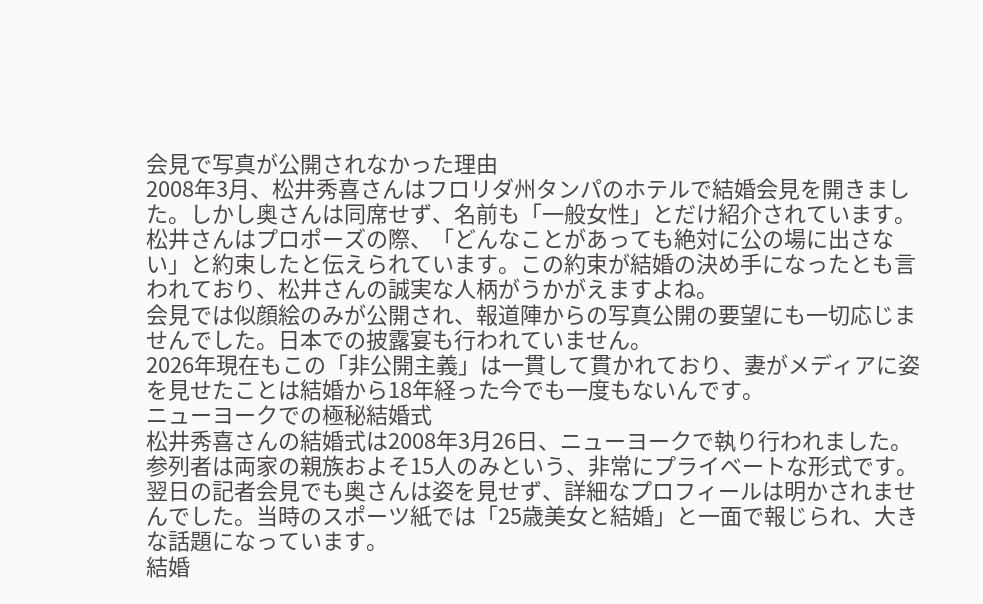会見で写真が公開されなかった理由
2008年3月、松井秀喜さんはフロリダ州タンパのホテルで結婚会見を開きました。しかし奥さんは同席せず、名前も「一般女性」とだけ紹介されています。
松井さんはプロポーズの際、「どんなことがあっても絶対に公の場に出さない」と約束したと伝えられています。この約束が結婚の決め手になったとも言われており、松井さんの誠実な人柄がうかがえますよね。
会見では似顔絵のみが公開され、報道陣からの写真公開の要望にも一切応じませんでした。日本での披露宴も行われていません。
2026年現在もこの「非公開主義」は一貫して貫かれており、妻がメディアに姿を見せたことは結婚から18年経った今でも一度もないんです。
ニューヨークでの極秘結婚式
松井秀喜さんの結婚式は2008年3月26日、ニューヨークで執り行われました。参列者は両家の親族およそ15人のみという、非常にプライベートな形式です。
翌日の記者会見でも奥さんは姿を見せず、詳細なプロフィールは明かされませんでした。当時のスポーツ紙では「25歳美女と結婚」と一面で報じられ、大きな話題になっています。
結婚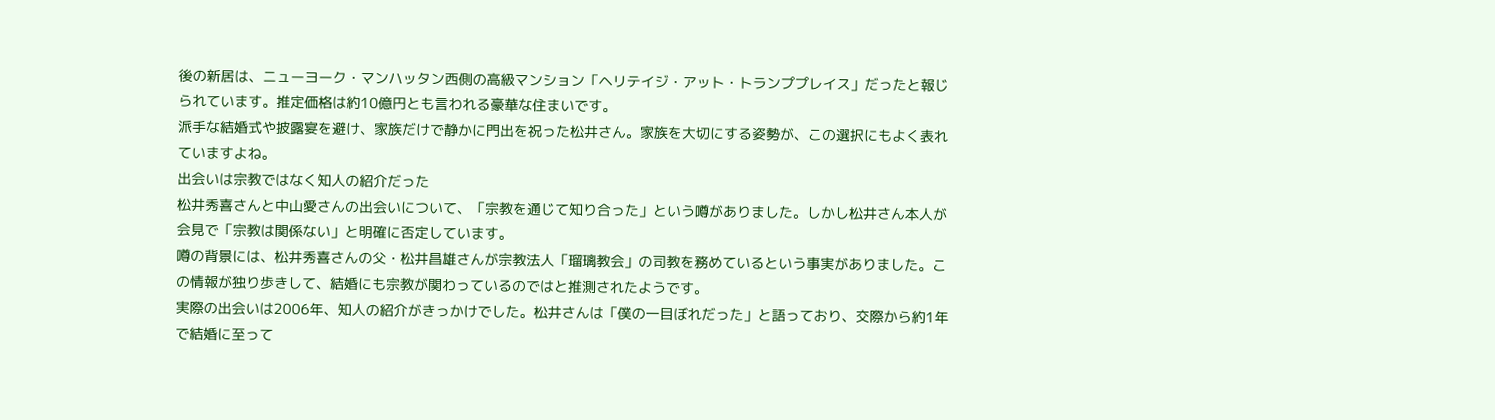後の新居は、ニューヨーク・マンハッタン西側の高級マンション「ヘリテイジ・アット・トランププレイス」だったと報じられています。推定価格は約10億円とも言われる豪華な住まいです。
派手な結婚式や披露宴を避け、家族だけで静かに門出を祝った松井さん。家族を大切にする姿勢が、この選択にもよく表れていますよね。
出会いは宗教ではなく知人の紹介だった
松井秀喜さんと中山愛さんの出会いについて、「宗教を通じて知り合った」という噂がありました。しかし松井さん本人が会見で「宗教は関係ない」と明確に否定しています。
噂の背景には、松井秀喜さんの父・松井昌雄さんが宗教法人「瑠璃教会」の司教を務めているという事実がありました。この情報が独り歩きして、結婚にも宗教が関わっているのではと推測されたようです。
実際の出会いは2006年、知人の紹介がきっかけでした。松井さんは「僕の一目ぼれだった」と語っており、交際から約1年で結婚に至って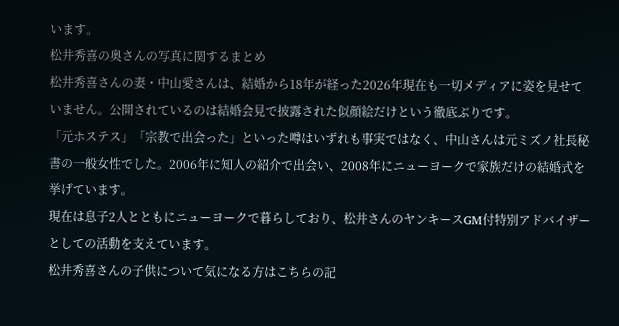います。
松井秀喜の奥さんの写真に関するまとめ
松井秀喜さんの妻・中山愛さんは、結婚から18年が経った2026年現在も一切メディアに姿を見せていません。公開されているのは結婚会見で披露された似顔絵だけという徹底ぶりです。
「元ホステス」「宗教で出会った」といった噂はいずれも事実ではなく、中山さんは元ミズノ社長秘書の一般女性でした。2006年に知人の紹介で出会い、2008年にニューヨークで家族だけの結婚式を挙げています。
現在は息子2人とともにニューヨークで暮らしており、松井さんのヤンキースGM付特別アドバイザーとしての活動を支えています。
松井秀喜さんの子供について気になる方はこちらの記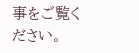事をご覧ください。